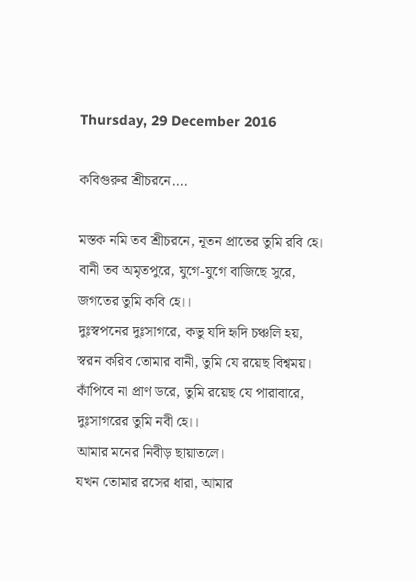Thursday, 29 December 2016

কবিগুরুর শ্রীচরনে....

মস্তক নমি তব শ্রীচরনে, নূতন প্রাতের তুমি রবি হে।
বানী তব অমৃতপুরে, যুগে-যুগে বাজিছে সুরে,
জগতের তুমি কবি হে।।
দুঃস্বপনের দুঃসাগরে, কভু যদি হৃদি চঞ্চলি হয়,
স্বরন করিব তোমার বানী, তুমি যে রয়েছ বিশ্বময়।
কাঁপিবে না প্রাণ ডরে, তুমি রয়েছ যে পারাবারে,
দুঃসাগরের তুমি নবী হে।।
আমার মনের নিবীড় ছায়াতলে।
যখন তোমার রসের ধারা, আমার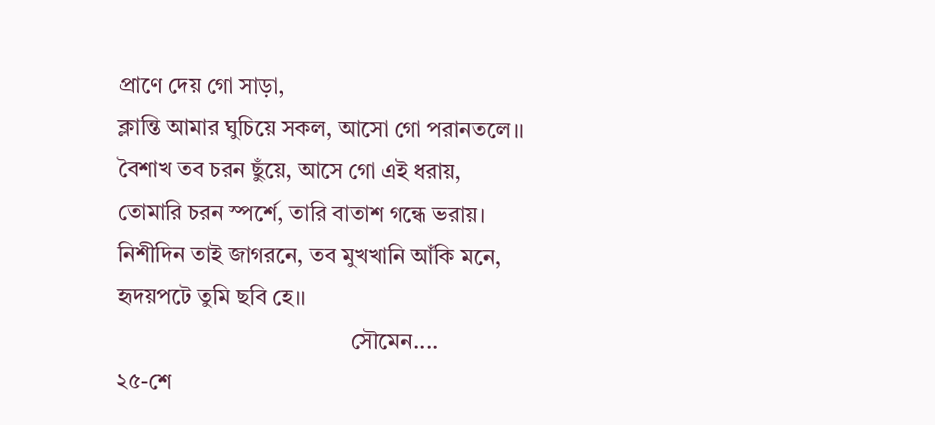প্রাণে দেয় গো সাড়া,
ক্লান্তি আমার ঘুচিয়ে সকল, আসো গো পরানতলে।।
বৈশাখ তব চরন ছুঁয়ে, আসে গো এই ধরায়,
তোমারি চরন স্পর্শে, তারি বাতাশ গন্ধে ভরায়।
নিশীদিন তাই জাগরনে, তব মুখখানি আঁকি মনে,
হৃদয়পটে তুমি ছবি হে।।
                                         সৌমেন....
২৫-শে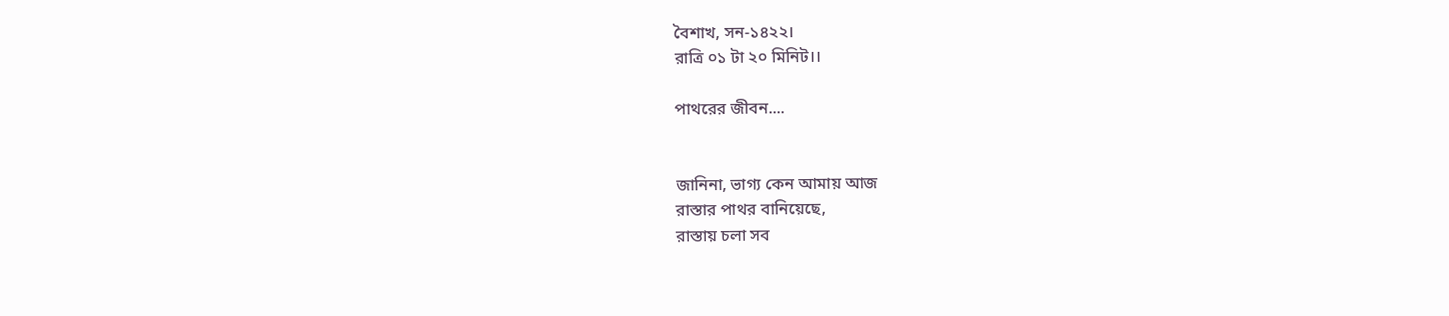বৈশাখ, সন-১৪২২।
রাত্রি ০১ টা ২০ মিনিট।।

পাথরের জীবন....


জানিনা, ভাগ্য কেন আমায় আজ
রাস্তার পাথর বানিয়েছে,
রাস্তায় চলা সব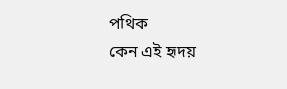পথিক
কেন এই হৃদয়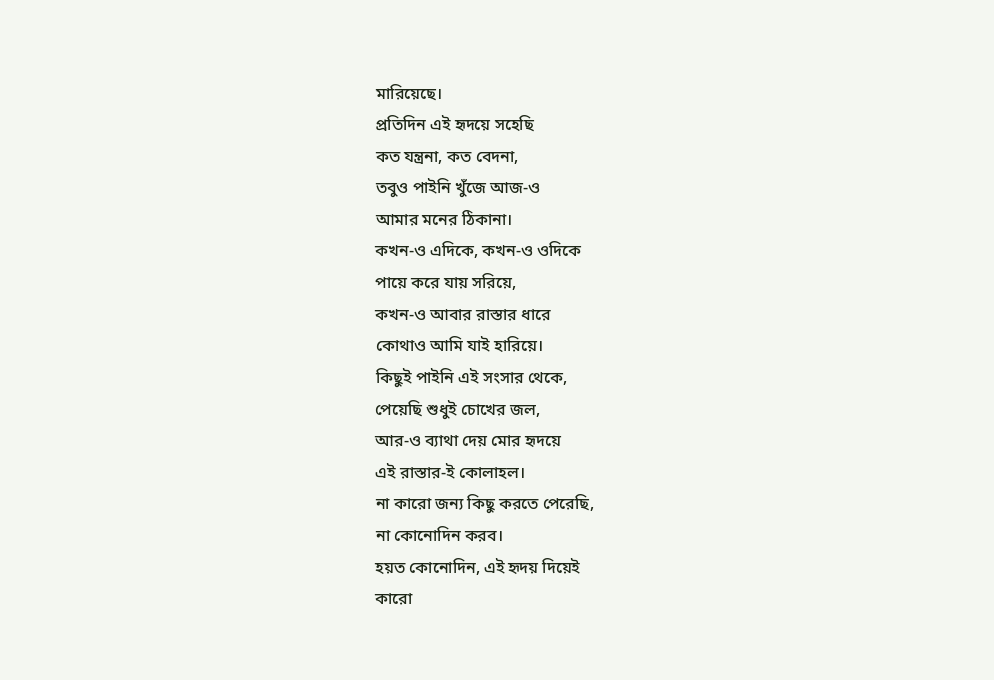মারিয়েছে।
প্রতিদিন এই হৃদয়ে সহেছি
কত যন্ত্রনা, কত বেদনা,
তবুও পাইনি খুঁজে আজ-ও
আমার মনের ঠিকানা।
কখন-ও এদিকে, কখন-ও ওদিকে
পায়ে করে যায় সরিয়ে,
কখন-ও আবার রাস্তার ধারে
কোথাও আমি যাই হারিয়ে।
কিছুই পাইনি এই সংসার থেকে,
পেয়েছি শুধুই চোখের জল,
আর-ও ব্যাথা দেয় মোর হৃদয়ে
এই রাস্তার-ই কোলাহল।
না কারো জন্য কিছু করতে পেরেছি,
না কোনোদিন করব।
হয়ত কোনোদিন, এই হৃদয় দিয়েই
কারো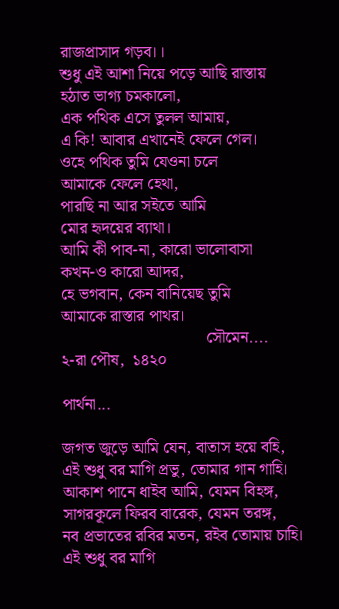রাজপ্রাসাদ গড়ব।।
শুধু এই আশা নিয়ে পড়ে আছি রাস্তায়
হঠাত ভাগ্য চমকালো,
এক পথিক এসে তুলল আমায়,
এ কি! আবার এখানেই ফেলে গেল।
ওহে পথিক তুমি যেওনা চলে
আমাকে ফেলে হেথা,
পারছি না আর সইতে আমি
মোর হৃদয়ের ব্যাথা।
আমি কী পাব-না, কারো ভালোবাসা
কখন-ও কারো আদর,
হে ভগবান, কেন বানিয়েছ তুমি
আমাকে রাস্তার পাথর।
                                   সৌমেন....
২-রা পৌষ,  ১৪২০

পার্থনা...

জগত জুড়ে আমি যেন, বাতাস হয়ে বহি,
এই শুধু বর মাগি প্রভু, তোমার গান গাহি।
আকাশ পানে ধাইব আমি, যেমন বিহঙ্গ,
সাগরকূলে ফিরব বারেক, যেমন তরঙ্গ,
নব প্রভাতের রবির মতন, রইব তোমায় চাহি।
এই শুধু বর মাগি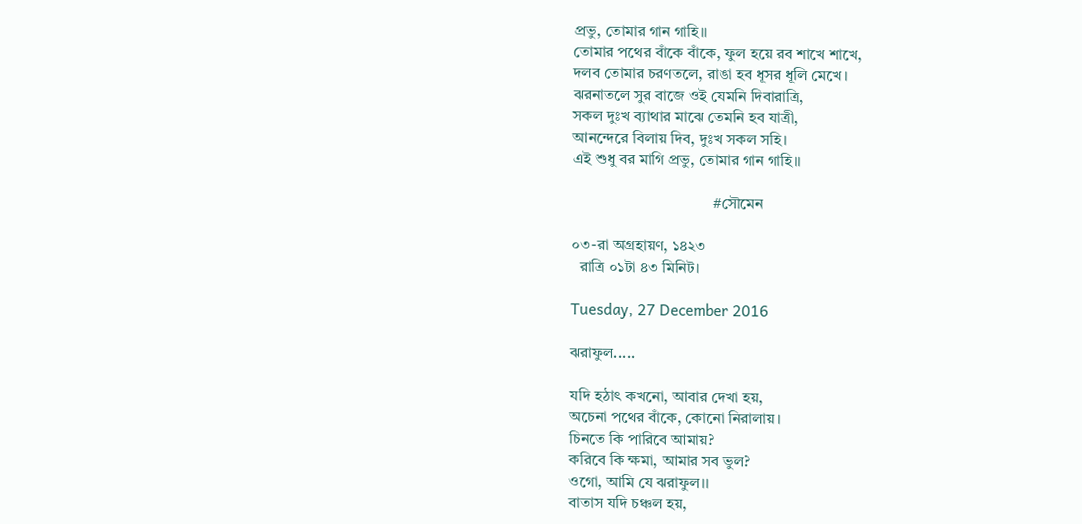প্রভু, তোমার গান গাহি।।
তোমার পথের বাঁকে বাঁকে, ফুল হয়ে রব শাখে শাখে,
দলব তোমার চরণতলে, রাঙা হব ধূসর ধূলি মেখে।
ঝরনাতলে সুর বাজে ওই যেমনি দিবারাত্রি,
সকল দুঃখ ব্যাথার মাঝে তেমনি হব যাত্রী,
আনন্দেরে বিলায় দিব, দুঃখ সকল সহি।
এই শুধু বর মাগি প্রভু, তোমার গান গাহি।।

                                    #সৌমেন

০৩-রা অগ্রহায়ণ, ১৪২৩
  রাত্রি ০১টা ৪৩ মিনিট।

Tuesday, 27 December 2016

ঝরাফুল.....

যদি হঠাৎ কখনো, আবার দেখা হয়,
অচেনা পথের বাঁকে, কোনো নিরালায়।
চিনতে কি পারিবে আমায়?
করিবে কি ক্ষমা, আমার সব ভুল?
ওগো, আমি যে ঝরাফুল।।
বাতাস যদি চঞ্চল হয়,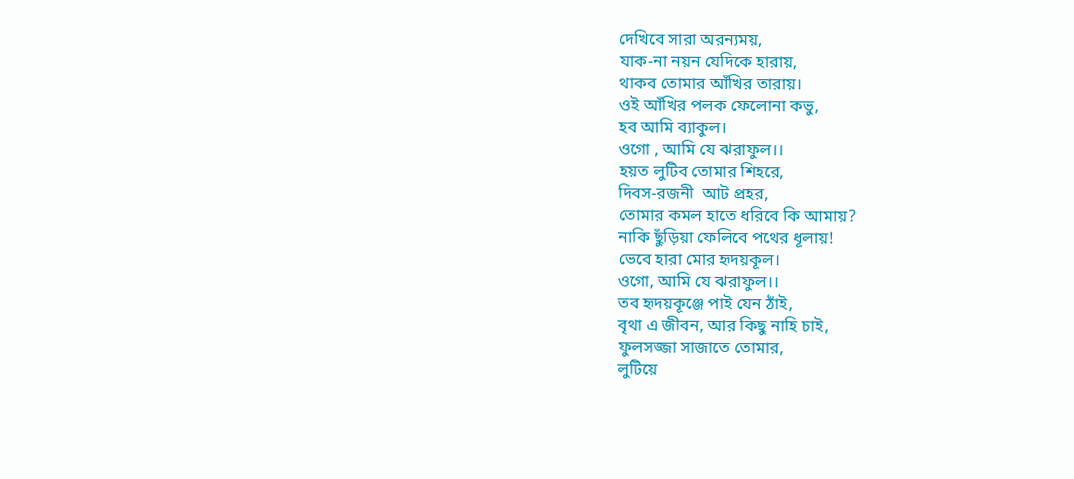দেখিবে সারা অরন্যময়,
যাক-না নয়ন যেদিকে হারায়,
থাকব তোমার আঁখির তারায়।
ওই আঁখির পলক ফেলোনা কভু,
হব আমি ব্যাকুল।
ওগো , আমি যে ঝরাফুল।।
হয়ত লুটিব তোমার শিহরে,
দিবস-রজনী  আট প্রহর,
তোমার কমল হাতে ধরিবে কি আমায়?
নাকি ছুঁড়িয়া ফেলিবে পথের ধূলায়!
ভেবে হারা মোর হৃদয়কূল।
ওগো, আমি যে ঝরাফুল।।
তব হৃদয়কূঞ্জে পাই যেন ঠাঁই,
বৃথা এ জীবন, আর কিছু নাহি চাই,
ফুলসজ্জা সাজাতে তোমার,
লুটিয়ে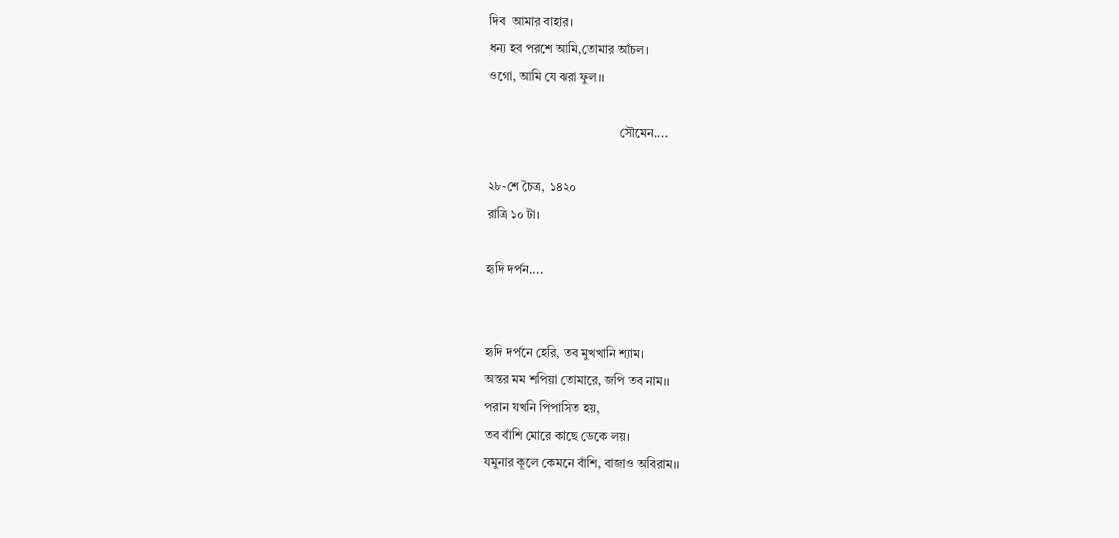দিব  আমার বাহার।
ধন্য হব পরশে আমি,তোমার আঁচল।
ওগো, আমি যে ঝরা ফুল।।

                                          সৌমেন....

২৮-শে চৈত্র,  ১৪২০
রাত্রি ১০ টা।

হৃদি দর্পন....


হৃদি দর্পনে হেরি, তব মুখখানি শ্যাম।
অন্তর মম শপিয়া তোমারে, জপি তব নাম।।
পরান যখনি পিপাসিত হয়,
তব বাঁশি মোরে কাছে ডেকে লয়।
যমুনার কূলে কেমনে বাঁশি, বাজাও অবিরাম।।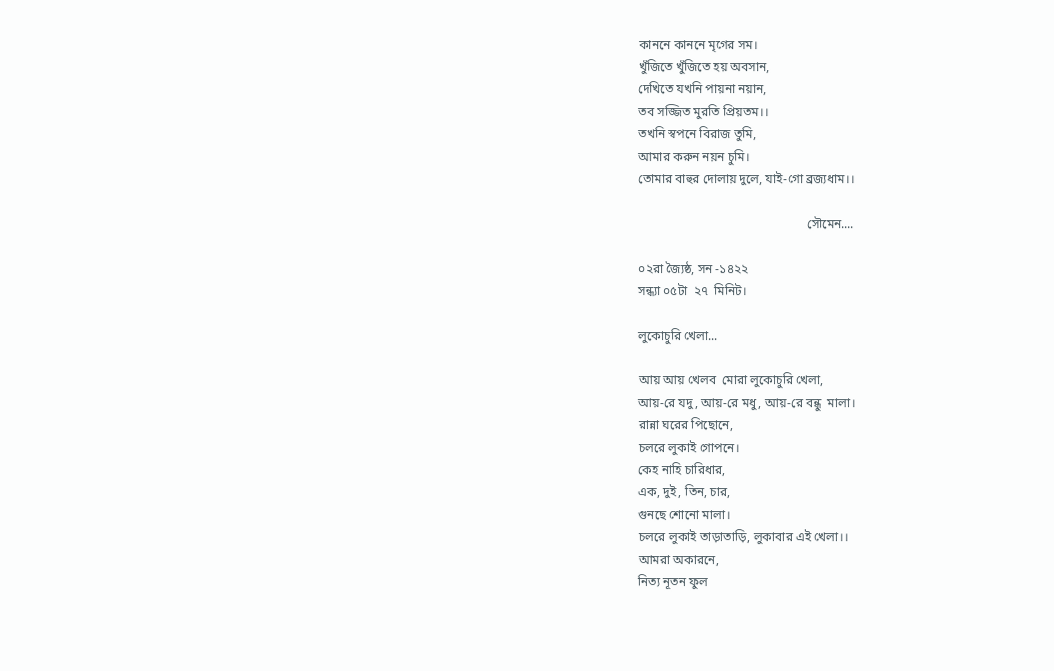কাননে কাননে মৃগের সম।
খুঁজিতে খুঁজিতে হয় অবসান,
দেখিতে যখনি পায়না নয়ান,
তব সজ্জিত মুরতি প্রিয়তম।।
তখনি স্বপনে বিরাজ তুমি,
আমার করুন নয়ন চুমি।
তোমার বাহুর দোলায় দুলে, যাই-গো ব্রজ্যধাম।।

                                                      সৌমেন....

০২রা জ্যৈষ্ঠ, সন -১৪২২
সন্ধ্যা ০৫টা  ২৭  মিনিট।

লুকোচুরি খেলা...

আয় আয় খেলব  মোরা লুকোচুরি খেলা,
আয়-রে যদু, আয়-রে মধু, আয়-রে বন্ধু  মালা।
রান্না ঘরের পিছোনে,
চলরে লুকাই গোপনে।
কেহ নাহি চারিধার,
এক, দুই, তিন, চার,
গুনছে শোনো মালা।
চলরে লুকাই তাড়াতাড়ি, লুকাবার এই খেলা।।
আমরা অকারনে,
নিত্য নূতন ফুল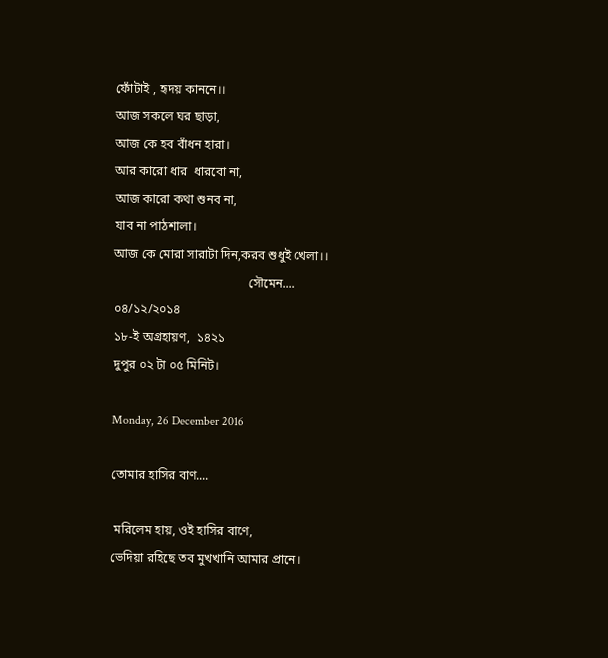ফোঁটাই , হৃদয় কাননে।।
আজ সকলে ঘর ছাড়া,
আজ কে হব বাঁধন হারা।
আর কারো ধার  ধারবো না,
আজ কারো কথা শুনব না,
যাব না পাঠশালা।
আজ কে মোরা সারাটা দিন,করব শুধুই খেলা।।
                                           সৌমেন....
০৪/১২/২০১৪
১৮-ই অগ্রহায়ণ,  ১৪২১
দুপুর ০২ টা ০৫ মিনিট।

Monday, 26 December 2016

তোমার হাসির বাণ....

 মরিলেম হায়, ওই হাসির বাণে,
ভেদিয়া রহিছে তব মুখখানি আমার প্রানে।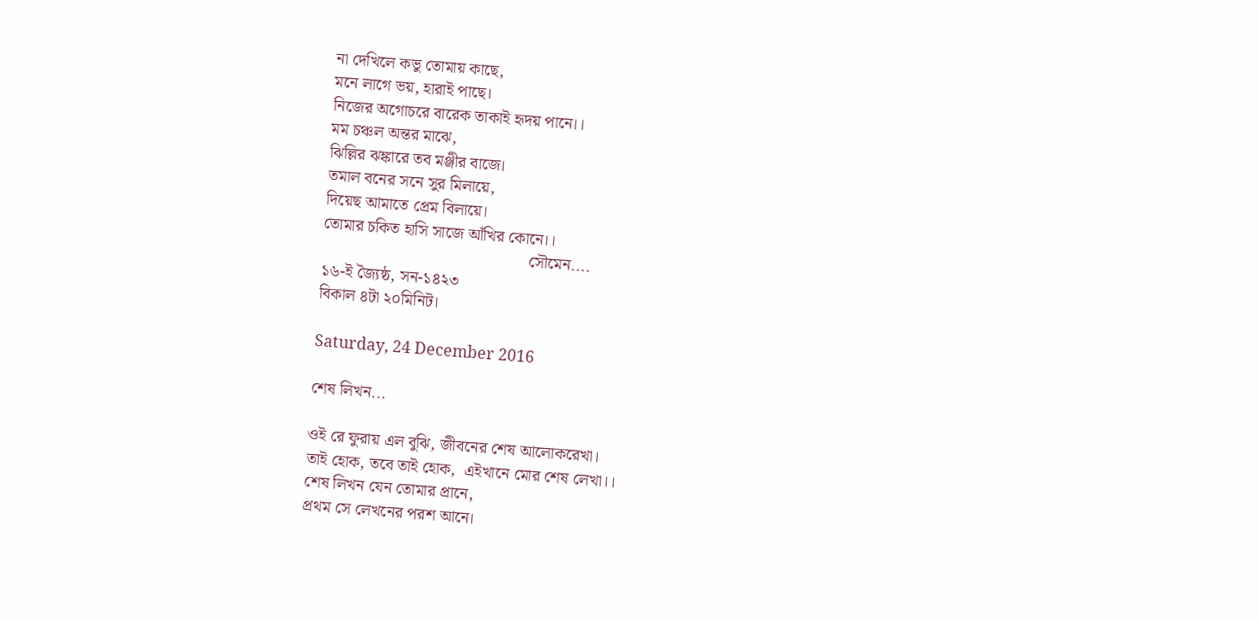না দেখিলে কভু তোমায় কাছে,
মনে লাগে ভয়, হারাই পাছে।
নিজের অগোচরে বারেক তাকাই হৃদয় পানে।।
মম চঞ্চল অন্তর মাঝে,
ঝিল্লির ঝঙ্কারে তব মঞ্জীর বাজে।
তমাল বনের সনে সুর মিলায়ে,
দিয়েছ আমাতে প্রেম বিলায়ে।
তোমার চকিত হাসি সাজে আঁখির কোনে।।
                                                  সৌমেন....
১৬-ই জ্যৈষ্ঠ, সন-১৪২৩
বিকাল ৪টা ২০মিনিট।

Saturday, 24 December 2016

শেষ লিখন...

ওই রে ফুরায় এল বুঝি, জীবনের শেষ আলোকরেখা।
তাই হোক, তবে তাই হোক,  এইখানে মোর শেষ লেখা।।
শেষ লিখন যেন তোমার প্রানে,
প্রথম সে লেখনের পরশ আনে।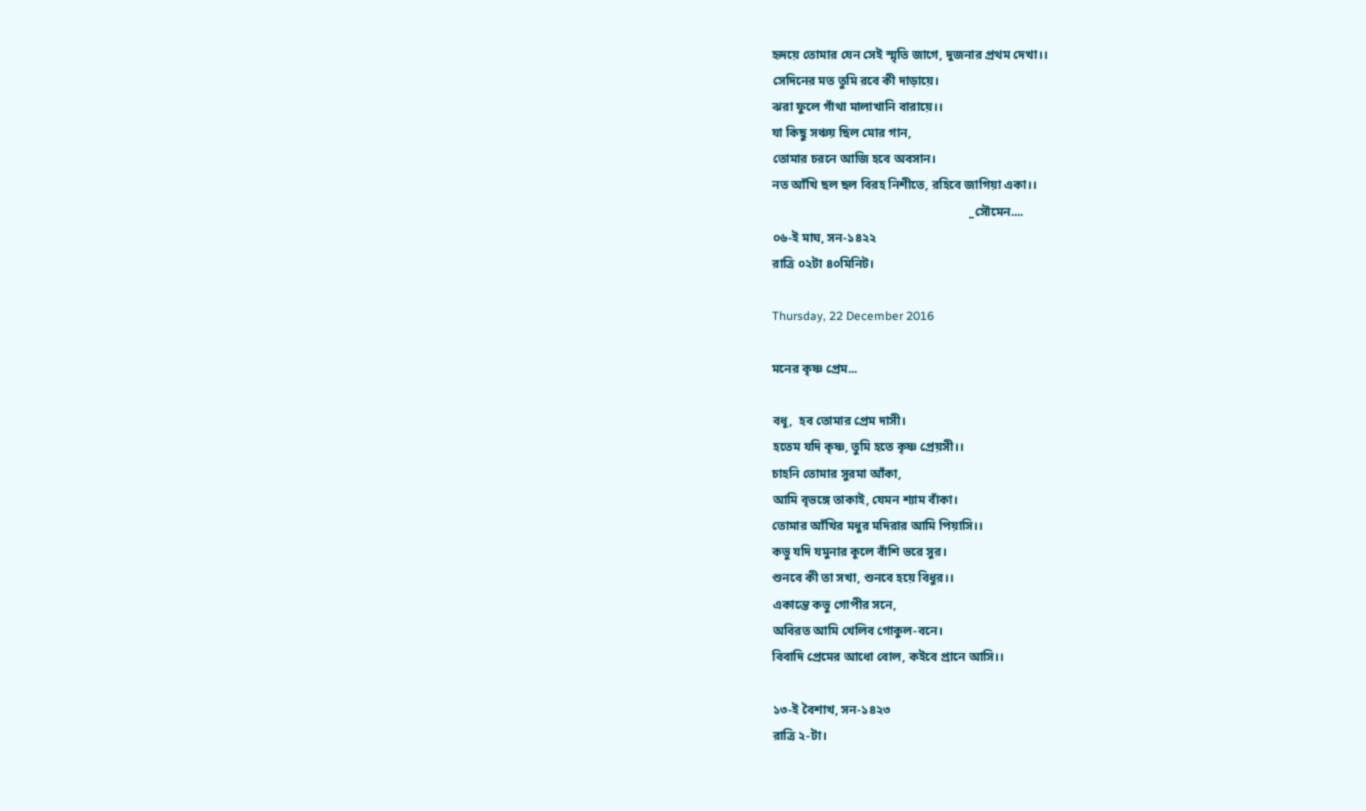হৃদয়ে তোমার যেন সেই স্মৃতি জাগে, দুজনার প্রথম দেখা।।
সেদিনের মত তুমি রবে কী দাড়ায়ে।
ঝরা ফুলে গাঁথা মালাখানি বারায়ে।।
যা কিছু সঞ্চয় ছিল মোর গান,
তোমার চরনে আজি হবে অবসান।
নত আঁখি ছল ছল বিরহ নিশীতে, রহিবে জাগিয়া একা।।
                                                               _সৌমেন....
০৬-ই মাঘ, সন-১৪২২
রাত্রি ০২টা ৪০মিনিট।

Thursday, 22 December 2016

মনের কৃষ্ণ প্রেম...

বধূ,  হব তোমার প্রেম দাসী।
হতেম যদি কৃষ্ণ, তুমি হতে কৃষ্ণ প্রেয়সী।।
চাহনি তোমার সুরমা আঁকা,
আমি বৃভঙ্গে তাকাই, যেমন শ্যাম বাঁকা।
তোমার আঁখির মধুর মদিরার আমি পিয়াসি।।
কভু যদি যমুনার কূলে বাঁশি ভরে সুর।
শুনবে কী তা সখা, শুনবে হয়ে বিধুর।।
একান্তে কভু গোপীর সনে,
অবিরত আমি খেলিব গোকুল-বনে।
বিবাদি প্রেমের আধো বোল, কইবে প্রানে আসি।।

১৩-ই বৈশাখ, সন-১৪২৩
রাত্রি ২-টা।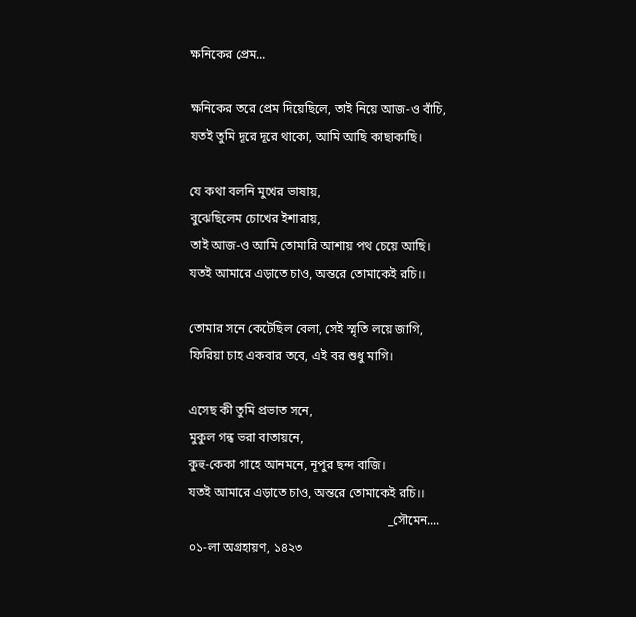ক্ষনিকের প্রেম...

ক্ষনিকের তরে প্রেম দিয়েছিলে, তাই নিয়ে আজ-ও বাঁচি,
যতই তুমি দূরে দূরে থাকো, আমি আছি কাছাকাছি।

যে কথা বলনি মুখের ভাষায়,
বুঝেছিলেম চোখের ইশারায়,
তাই আজ-ও আমি তোমারি আশায় পথ চেয়ে আছি।
যতই আমারে এড়াতে চাও, অন্তরে তোমাকেই রচি।।

তোমার সনে কেটেছিল বেলা, সেই স্মৃতি লয়ে জাগি,
ফিরিয়া চাহ একবার তবে, এই বর শুধু মাগি।

এসেছ কী তুমি প্রভাত সনে,
মুকুল গন্ধ ভরা বাতায়নে,
কুহু-কেকা গাহে আনমনে, নূপুর ছন্দ বাজি।
যতই আমারে এড়াতে চাও, অন্তরে তোমাকেই রচি।।
                                                                _সৌমেন....
০১-লা অগ্রহায়ণ, ১৪২৩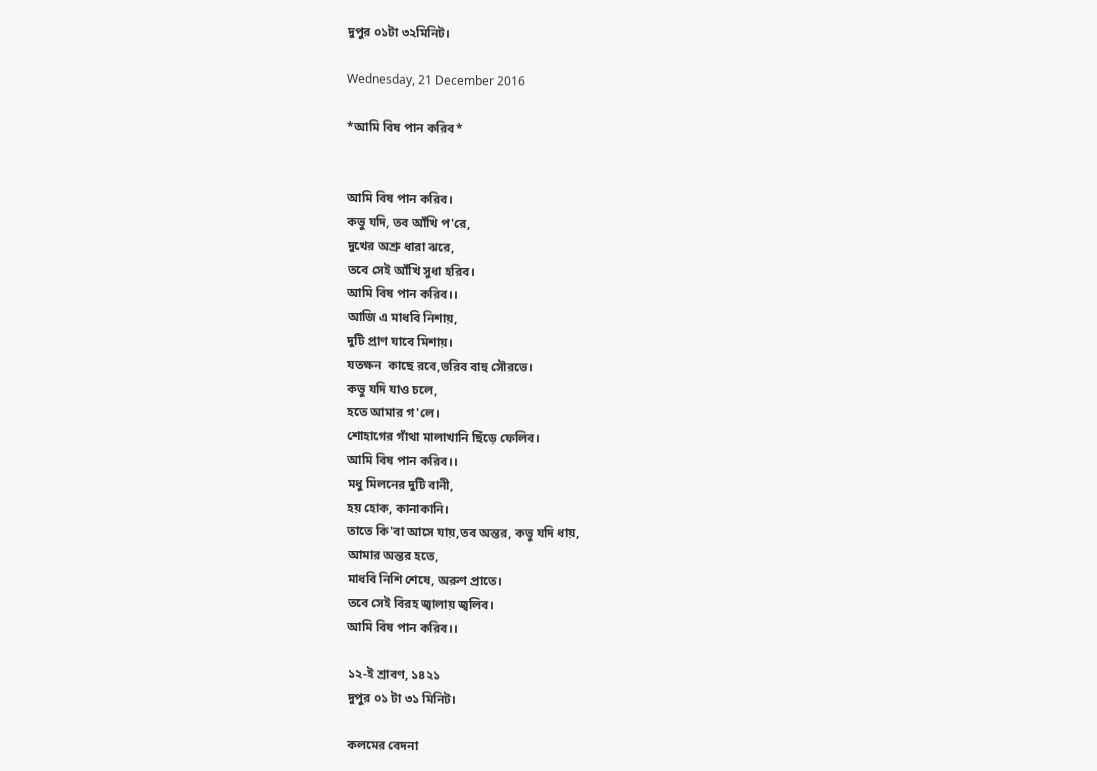দুপুর ০১টা ৩২মিনিট।

Wednesday, 21 December 2016

*আমি বিষ পান করিব*


আমি বিষ পান করিব।
কভু যদি, তব আঁখি প'রে,
দুখের অশ্রু ধারা ঝরে,
তবে সেই আঁখি সুধা হরিব।
আমি বিষ পান করিব।।
আজি এ মাধবি নিশায়,
দুটি প্রাণ যাবে মিশায়।
যতক্ষন  কাছে রবে,ভরিব বাহু সৌরভে।
কভু যদি যাও চলে,
হতে আমার গ'লে।
শোহাগের গাঁথা মালাখানি ছিঁড়ে ফেলিব।
আমি বিষ পান করিব।।
মধু মিলনের দুটি বানী,
হয় হোক, কানাকানি।
তাতে কি'বা আসে যায়,তব অন্তর, কভু যদি ধায়,
আমার অন্তর হতে,
মাধবি নিশি শেষে, অরুণ প্রাতে।
তবে সেই বিরহ জ্বালায় জ্বলিব।
আমি বিষ পান করিব।।

১২-ই শ্রাবণ, ১৪২১
দুপুর ০১ টা ৩১ মিনিট।

কলমের বেদনা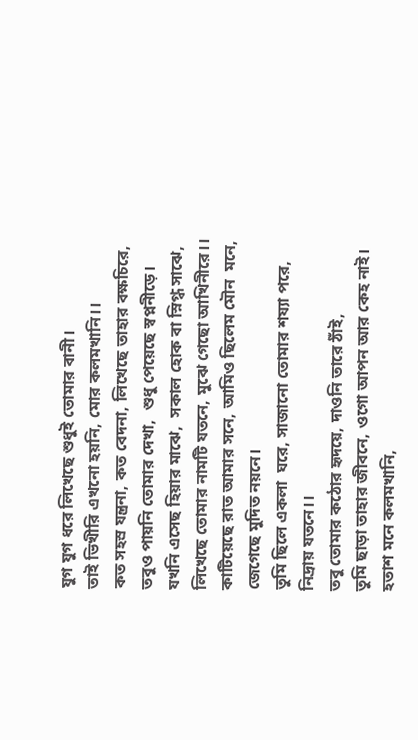যুগ যুগ ধরে লিখেছে শুধুই তোমার বানী।
তাই ভিখীরি এখনো হয়নি, মোর কলমখানি।।
কত সহস্র যন্ত্রনা, কত বেদনা, লিখেছে তাহার বক্ষচিরে,
তবুও পায়নি তোমার দেখা,  শুধু পেয়েছে স্বপ্ননীড়ে।
যখনি এসেছ হিয়ার মাঝে,  সকাল হোক বা স্নিগ্ধ সাঝে,
লিখেছে তোমার নামটি যতনে, মুঝে গেছো আখিনীরে।।
কাটিয়েছে রাত আমার সনে, আমিও ছিলেম মৌন  মনে,
জেগেছে মুদিত নয়নে।
তুমি ছিলে একলা  ঘরে, সাজানো তোমার শয্যা পরে,
নিদ্রায় যতনে।।
তবু তোমার কঠোর হৃদয়ে, দাওনি তারে ঠাঁই,
তুমি ছাড়া তাহার জীবনে, ওগো আপন আর কেহ নাই।
হতাশ মনে কলমখানি,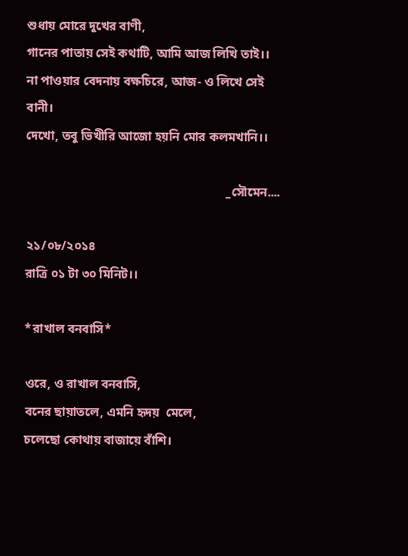শুধায় মোরে দুখের বাণী,
গানের পাতায় সেই কথাটি, আমি আজ লিখি তাই।।
না পাওয়ার বেদনায় বক্ষচিরে, আজ- ও লিখে সেই বানী।
দেখো, তবু ভিখীরি আজো হয়নি মোর কলমখানি।।

                                                                _সৌমেন....

২১/০৮/২০১৪
রাত্রি ০১ টা ৩০ মিনিট।।

*রাখাল বনবাসি*

ওরে, ও রাখাল বনবাসি,
বনের ছায়াতলে, এমনি হৃদয়  মেলে,
চলেছো কোথায় বাজায়ে বাঁশি।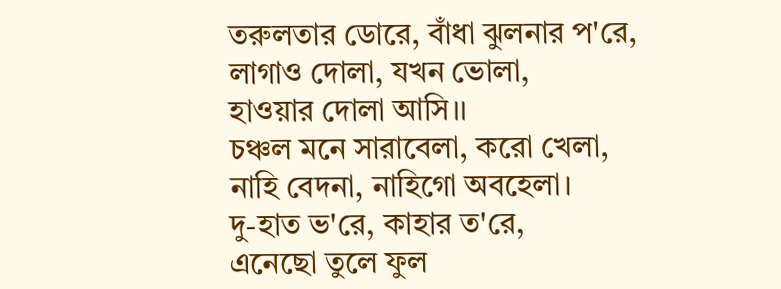তরুলতার ডোরে, বাঁধা ঝুলনার প'রে,
লাগাও দোলা, যখন ভোলা,
হাওয়ার দোলা আসি।।
চঞ্চল মনে সারাবেলা, করো খেলা,
নাহি বেদনা, নাহিগো অবহেলা।
দু-হাত ভ'রে, কাহার ত'রে,
এনেছো তুলে ফুল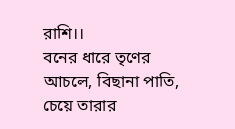রাশি।।
বনের ধারে তৃণের আচলে, বিছানা পাতি,
চেয়ে তারার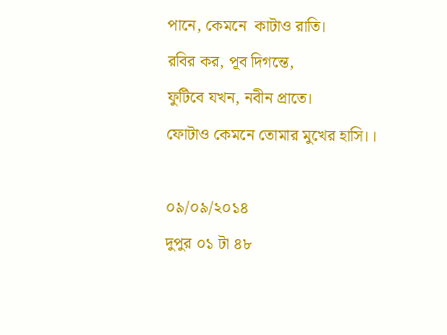পানে, কেমনে  কাটাও রাতি।
রবির কর, পূব দিগন্তে,
ফুটিবে যখন, নবীন প্রাতে।
ফোটাও কেমনে তোমার মুখের হাসি।।

০৯/০৯/২০১৪
দুপুর ০১ টা ৪৮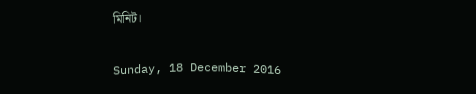মিনিট।

Sunday, 18 December 2016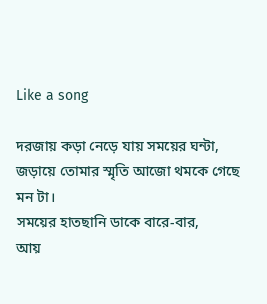Like a song

দরজায় কড়া নেড়ে যায় সময়ের ঘন্টা,
জড়ায়ে তোমার স্মৃতি আজো থমকে গেছে মন টা।
সময়ের হাতছানি ডাকে বারে-বার,
আয়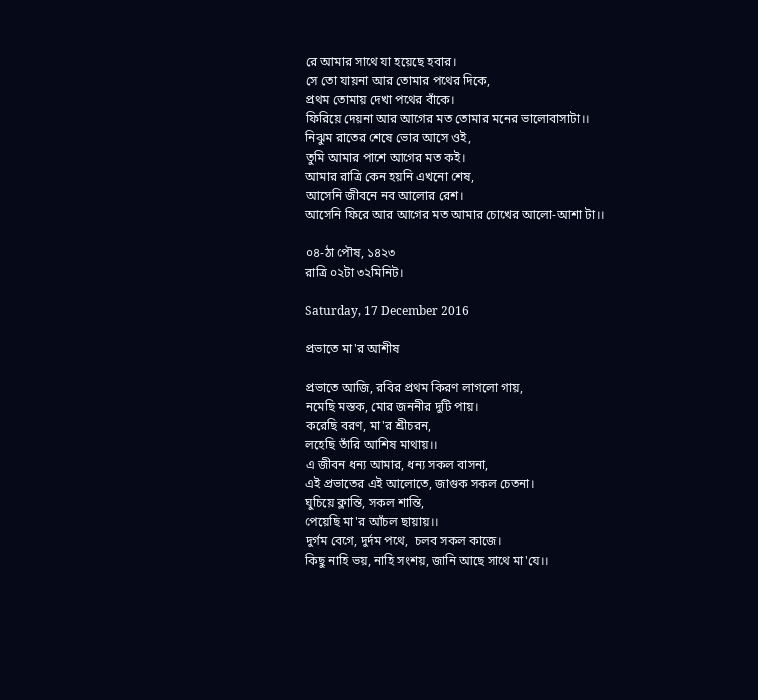রে আমার সাথে যা হয়েছে হবার।
সে তো যায়না আর তোমার পথের দিকে,
প্রথম তোমায় দেখা পথের বাঁকে।
ফিরিয়ে দেয়না আর আগের মত তোমার মনের ভালোবাসাটা।।
নিঝুম রাতের শেষে ভোর আসে ওই,
তুমি আমার পাশে আগের মত কই।
আমার রাত্রি কেন হয়নি এখনো শেষ,
আসেনি জীবনে নব আলোর রেশ।
আসেনি ফিরে আর আগের মত আমার চোখের আলো-আশা টা।।

০৪-ঠা পৌষ, ১৪২৩
রাত্রি ০২টা ৩২মিনিট।

Saturday, 17 December 2016

প্রভাতে মা'র আশীষ

প্রভাতে আজি, রবির প্রথম কিরণ লাগলো গায়,
নমেছি মস্তক, মোর জননীর দুটি পায়।
করেছি বরণ, মা'র শ্রীচরন,
লহেছি তাঁরি আশিষ মাথায়।।
এ জীবন ধন্য আমার, ধন্য সকল বাসনা,
এই প্রভাতের এই আলোতে, জাগুক সকল চেতনা।
ঘুচিয়ে ক্লান্তি, সকল শান্তি,
পেয়েছি মা'র আঁচল ছায়ায়।।
দুর্গম বেগে, দুর্দম পথে,  চলব সকল কাজে।
কিছু নাহি ভয়, নাহি সংশয়, জানি আছে সাথে মা'যে।।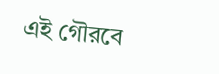এই গৌরবে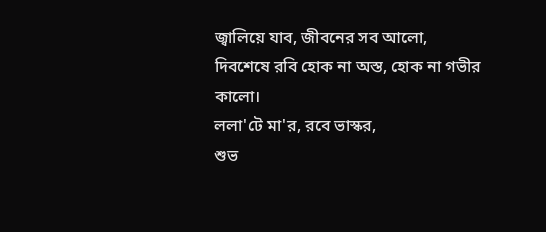জ্বালিয়ে যাব, জীবনের সব আলো,
দিবশেষে রবি হোক না অস্ত, হোক না গভীর কালো।
ললা'টে মা'র, রবে ভাস্কর,
শুভ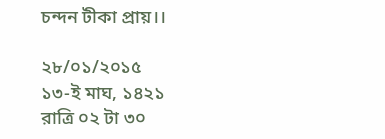চন্দন টীকা প্রায়।।

২৮/০১/২০১৫
১৩-ই মাঘ, ১৪২১
রাত্রি ০২ টা ৩০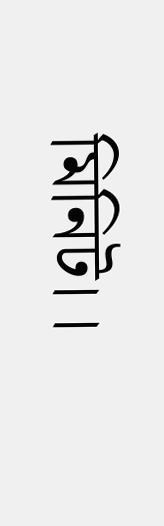মিনিট।।